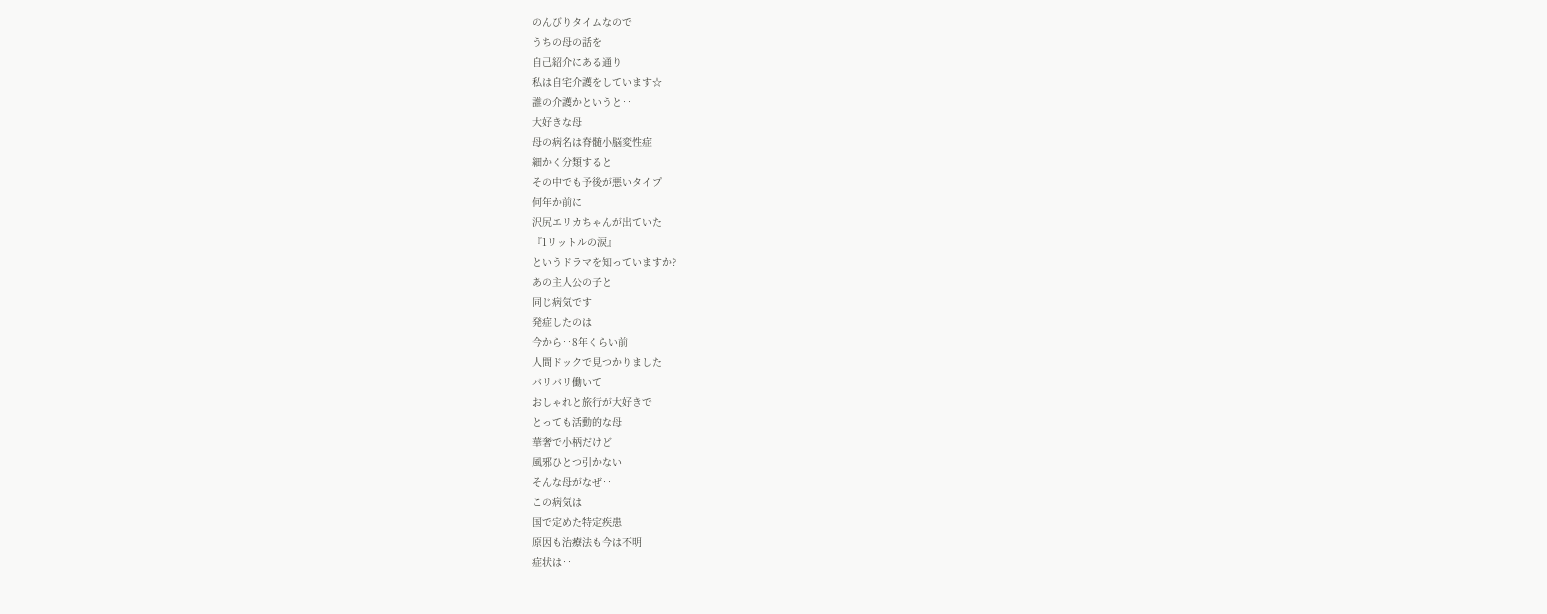のんびりタイムなので
うちの母の話を
自己紹介にある通り
私は自宅介護をしています☆
誰の介護かというと‥
大好きな母
母の病名は脊髄小脳変性症
細かく分類すると
その中でも予後が悪いタイプ
何年か前に
沢尻エリカちゃんが出ていた
『1リットルの涙』
というドラマを知っていますか?
あの主人公の子と
同じ病気です
発症したのは
今から‥8年くらい前
人間ドックで見つかりました
バリバリ働いて
おしゃれと旅行が大好きで
とっても活動的な母
華奢で小柄だけど
風邪ひとつ引かない
そんな母がなぜ‥
この病気は
国で定めた特定疾患
原因も治療法も今は不明
症状は‥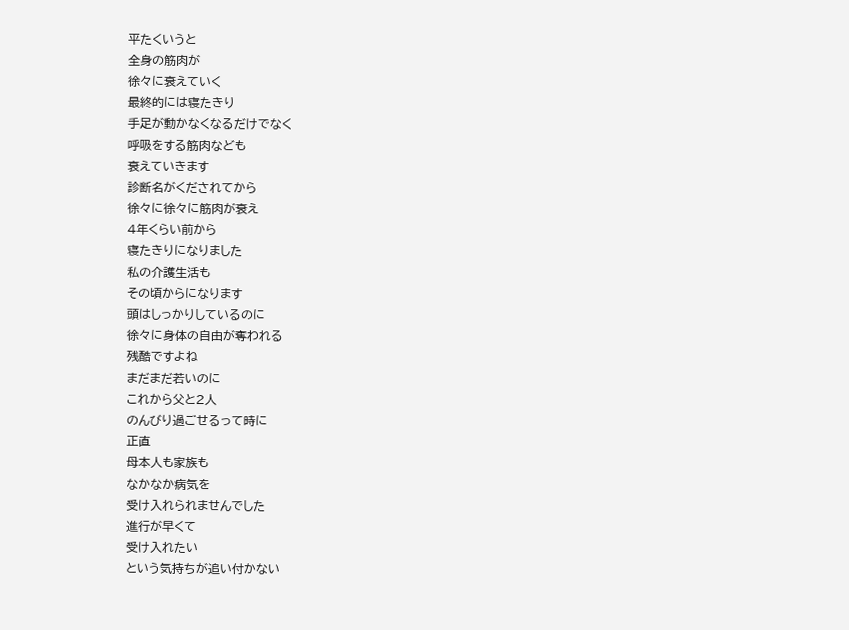平たくいうと
全身の筋肉が
徐々に衰えていく
最終的には寝たきり
手足が動かなくなるだけでなく
呼吸をする筋肉なども
衰えていきます
診断名がくだされてから
徐々に徐々に筋肉が衰え
4年くらい前から
寝たきりになりました
私の介護生活も
その頃からになります
頭はしっかりしているのに
徐々に身体の自由が奪われる
残酷ですよね
まだまだ若いのに
これから父と2人
のんびり過ごせるって時に
正直
母本人も家族も
なかなか病気を
受け入れられませんでした
進行が早くて
受け入れたい
という気持ちが追い付かない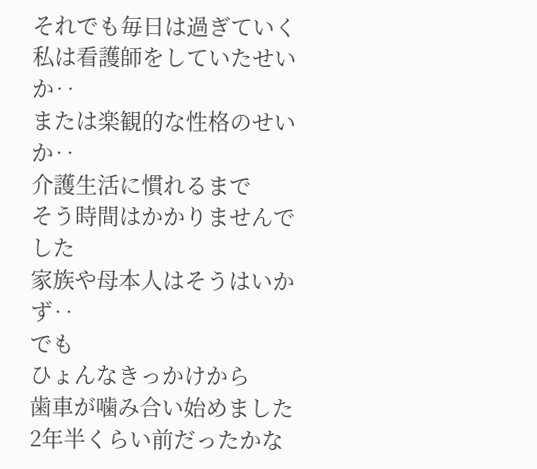それでも毎日は過ぎていく
私は看護師をしていたせいか‥
または楽観的な性格のせいか‥
介護生活に慣れるまで
そう時間はかかりませんでした
家族や母本人はそうはいかず‥
でも
ひょんなきっかけから
歯車が噛み合い始めました
2年半くらい前だったかな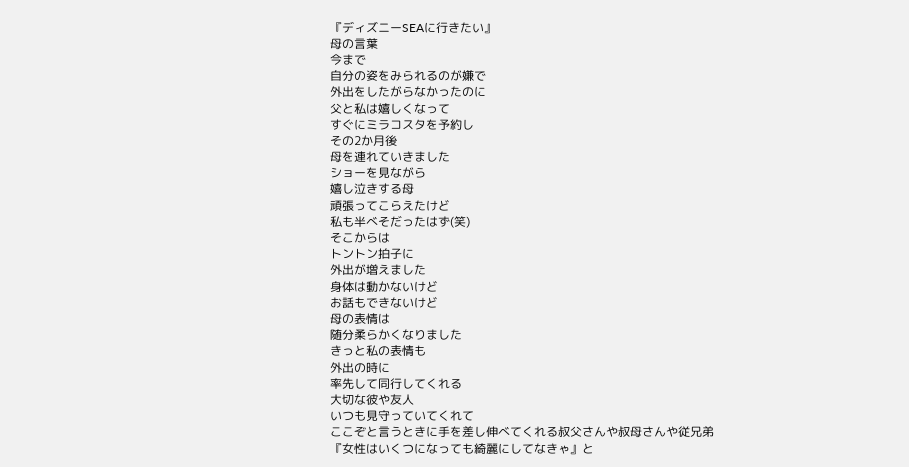『ディズニーSEAに行きたい』
母の言葉
今まで
自分の姿をみられるのが嫌で
外出をしたがらなかったのに
父と私は嬉しくなって
すぐにミラコスタを予約し
その2か月後
母を連れていきました
ショーを見ながら
嬉し泣きする母
頑張ってこらえたけど
私も半べそだったはず(笑)
そこからは
トントン拍子に
外出が増えました
身体は動かないけど
お話もできないけど
母の表情は
随分柔らかくなりました
きっと私の表情も
外出の時に
率先して同行してくれる
大切な彼や友人
いつも見守っていてくれて
ここぞと言うときに手を差し伸べてくれる叔父さんや叔母さんや従兄弟
『女性はいくつになっても綺麗にしてなきゃ』と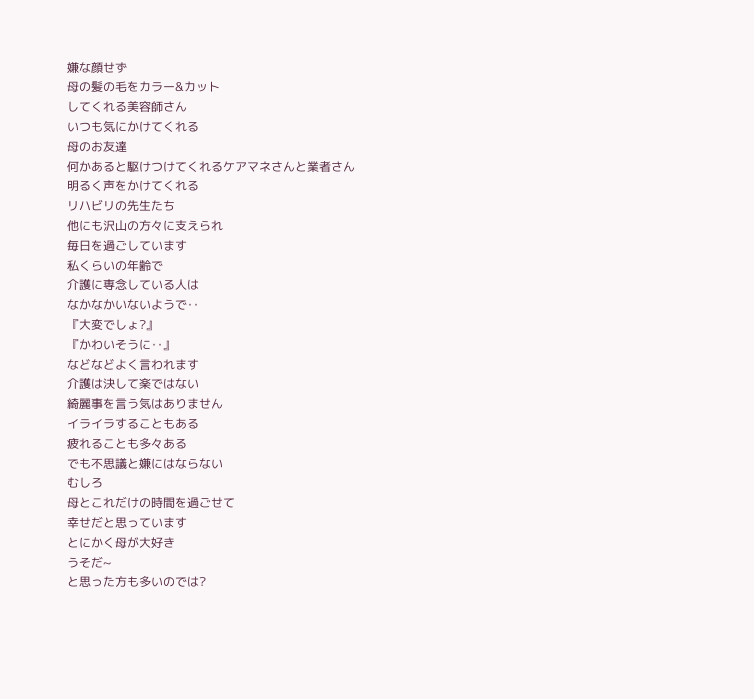嫌な顔せず
母の髪の毛をカラー&カット
してくれる美容師さん
いつも気にかけてくれる
母のお友達
何かあると駆けつけてくれるケアマネさんと業者さん
明るく声をかけてくれる
リハビリの先生たち
他にも沢山の方々に支えられ
毎日を過ごしています
私くらいの年齢で
介護に専念している人は
なかなかいないようで‥
『大変でしょ?』
『かわいそうに‥』
などなどよく言われます
介護は決して楽ではない
綺麗事を言う気はありません
イライラすることもある
疲れることも多々ある
でも不思議と嫌にはならない
むしろ
母とこれだけの時間を過ごせて
幸せだと思っています
とにかく母が大好き
うそだ~
と思った方も多いのでは?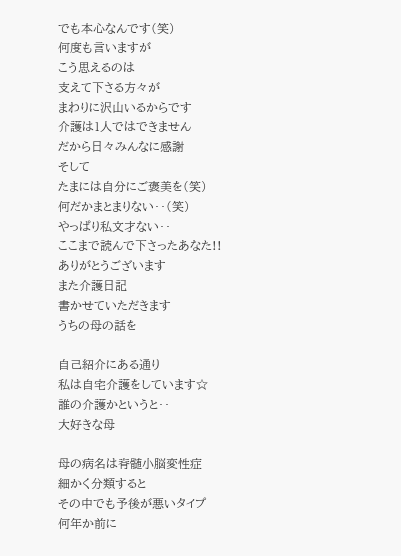でも本心なんです(笑)
何度も言いますが
こう思えるのは
支えて下さる方々が
まわりに沢山いるからです
介護は1人ではできません
だから日々みんなに感謝
そして
たまには自分にご褒美を(笑)
何だかまとまりない‥(笑)
やっぱり私文才ない‥
ここまで読んで下さったあなた!!
ありがとうございます
また介護日記
書かせていただきます
うちの母の話を

自己紹介にある通り
私は自宅介護をしています☆
誰の介護かというと‥
大好きな母

母の病名は脊髄小脳変性症
細かく分類すると
その中でも予後が悪いタイプ
何年か前に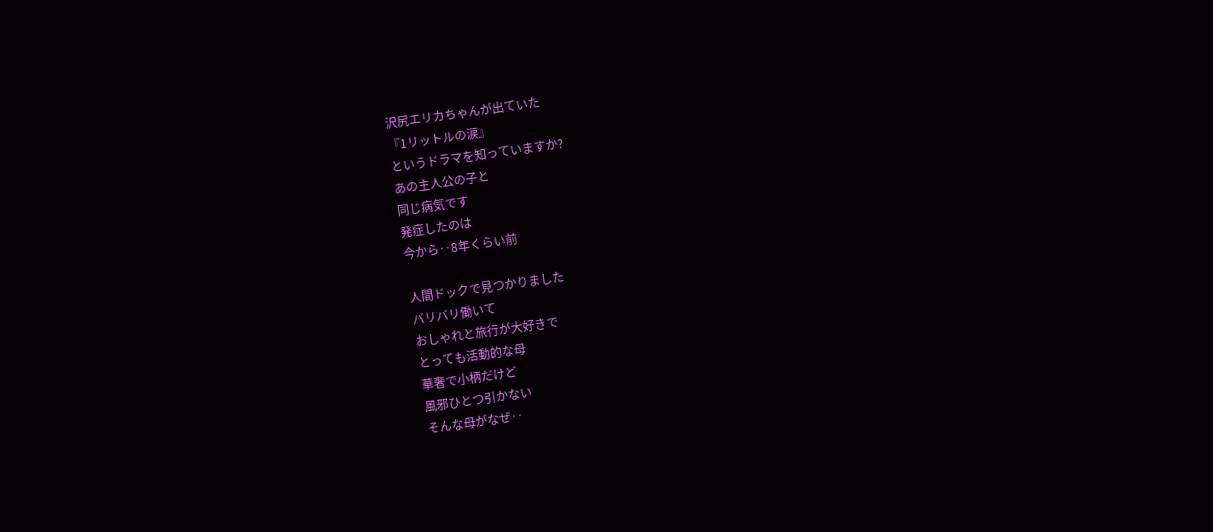沢尻エリカちゃんが出ていた
『1リットルの涙』
というドラマを知っていますか?
あの主人公の子と
同じ病気です
発症したのは
今から‥8年くらい前

人間ドックで見つかりました
バリバリ働いて
おしゃれと旅行が大好きで
とっても活動的な母
華奢で小柄だけど
風邪ひとつ引かない
そんな母がなぜ‥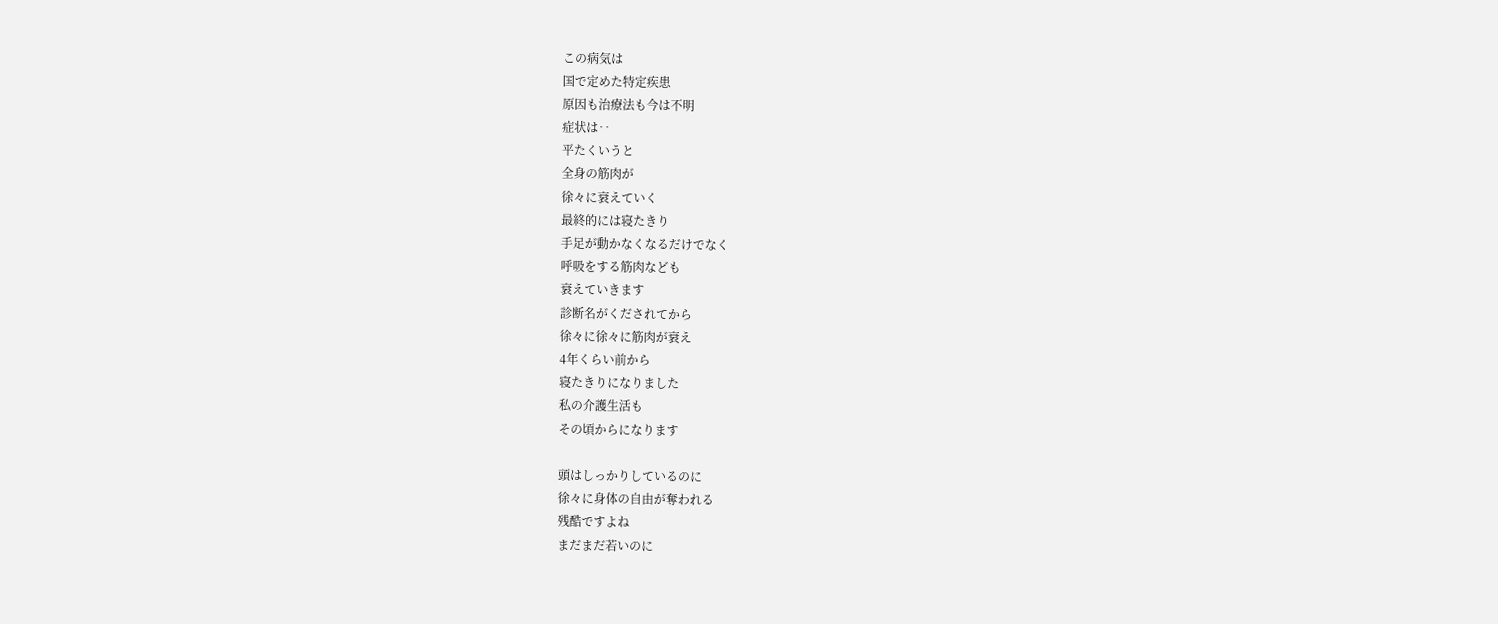この病気は
国で定めた特定疾患
原因も治療法も今は不明
症状は‥
平たくいうと
全身の筋肉が
徐々に衰えていく
最終的には寝たきり
手足が動かなくなるだけでなく
呼吸をする筋肉なども
衰えていきます
診断名がくだされてから
徐々に徐々に筋肉が衰え
4年くらい前から
寝たきりになりました
私の介護生活も
その頃からになります

頭はしっかりしているのに
徐々に身体の自由が奪われる
残酷ですよね
まだまだ若いのに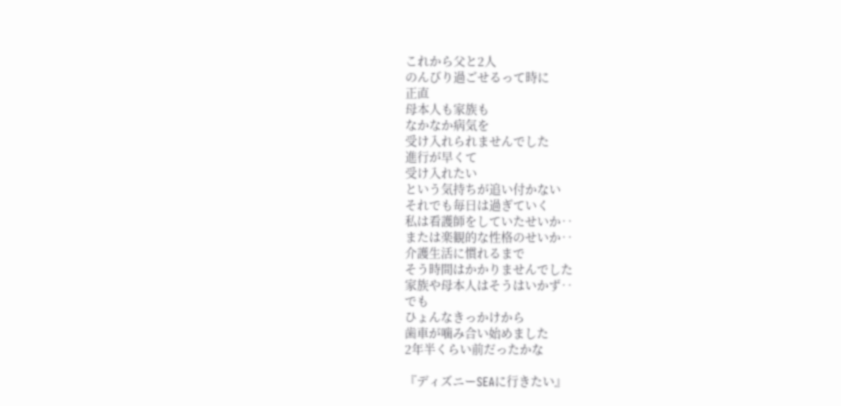これから父と2人
のんびり過ごせるって時に
正直
母本人も家族も
なかなか病気を
受け入れられませんでした
進行が早くて
受け入れたい
という気持ちが追い付かない
それでも毎日は過ぎていく
私は看護師をしていたせいか‥
または楽観的な性格のせいか‥
介護生活に慣れるまで
そう時間はかかりませんでした
家族や母本人はそうはいかず‥
でも
ひょんなきっかけから
歯車が噛み合い始めました
2年半くらい前だったかな

『ディズニーSEAに行きたい』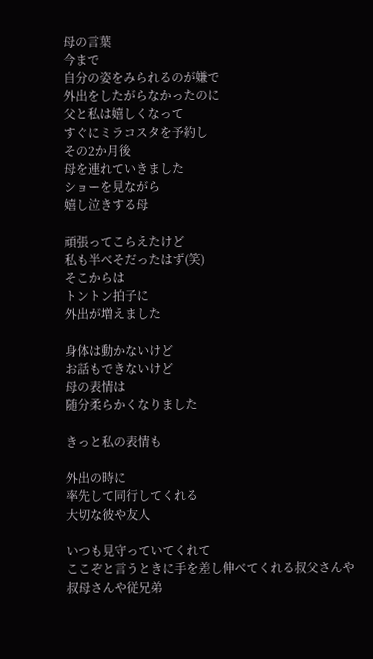母の言葉
今まで
自分の姿をみられるのが嫌で
外出をしたがらなかったのに
父と私は嬉しくなって
すぐにミラコスタを予約し
その2か月後
母を連れていきました
ショーを見ながら
嬉し泣きする母

頑張ってこらえたけど
私も半べそだったはず(笑)
そこからは
トントン拍子に
外出が増えました

身体は動かないけど
お話もできないけど
母の表情は
随分柔らかくなりました

きっと私の表情も

外出の時に
率先して同行してくれる
大切な彼や友人

いつも見守っていてくれて
ここぞと言うときに手を差し伸べてくれる叔父さんや叔母さんや従兄弟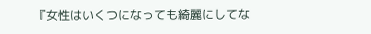『女性はいくつになっても綺麗にしてな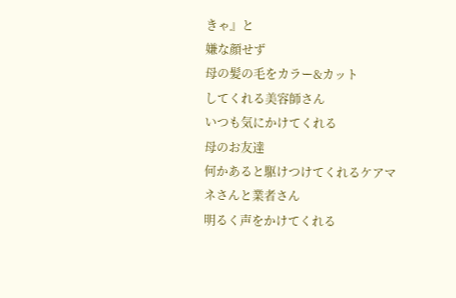きゃ』と
嫌な顔せず
母の髪の毛をカラー&カット
してくれる美容師さん
いつも気にかけてくれる
母のお友達
何かあると駆けつけてくれるケアマネさんと業者さん
明るく声をかけてくれる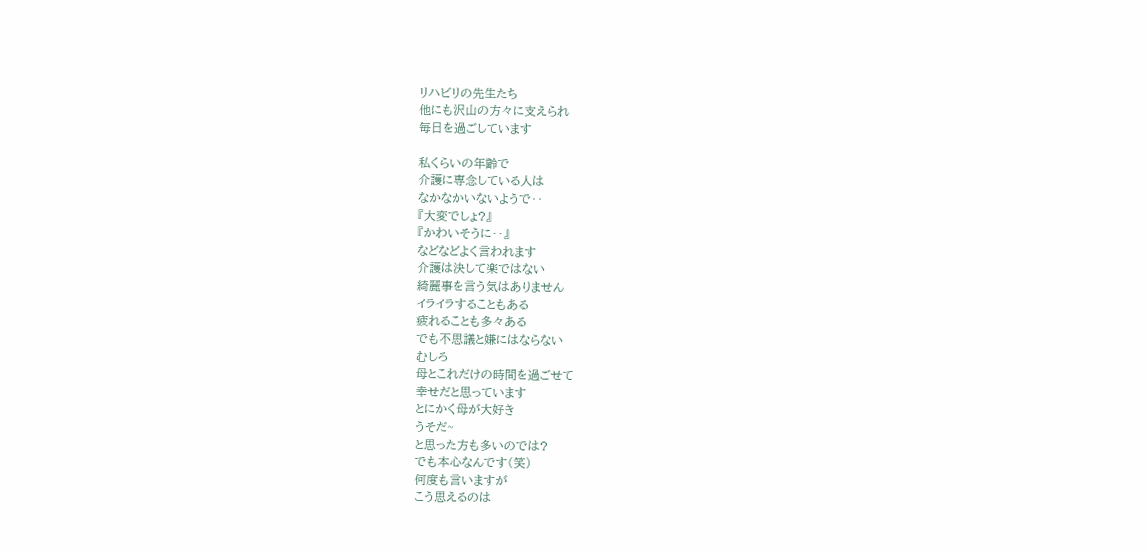リハビリの先生たち
他にも沢山の方々に支えられ
毎日を過ごしています

私くらいの年齢で
介護に専念している人は
なかなかいないようで‥
『大変でしょ?』
『かわいそうに‥』
などなどよく言われます
介護は決して楽ではない
綺麗事を言う気はありません
イライラすることもある
疲れることも多々ある
でも不思議と嫌にはならない
むしろ
母とこれだけの時間を過ごせて
幸せだと思っています
とにかく母が大好き
うそだ~
と思った方も多いのでは?
でも本心なんです(笑)
何度も言いますが
こう思えるのは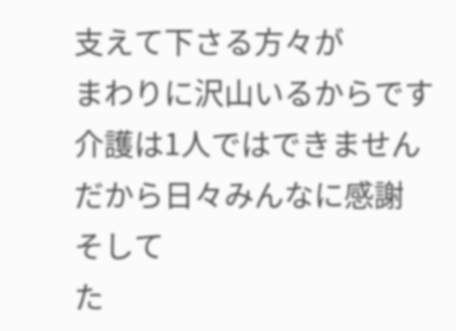支えて下さる方々が
まわりに沢山いるからです
介護は1人ではできません
だから日々みんなに感謝
そして
た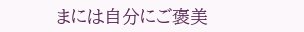まには自分にご褒美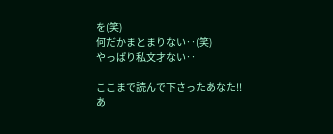を(笑)
何だかまとまりない‥(笑)
やっぱり私文才ない‥

ここまで読んで下さったあなた!!
あ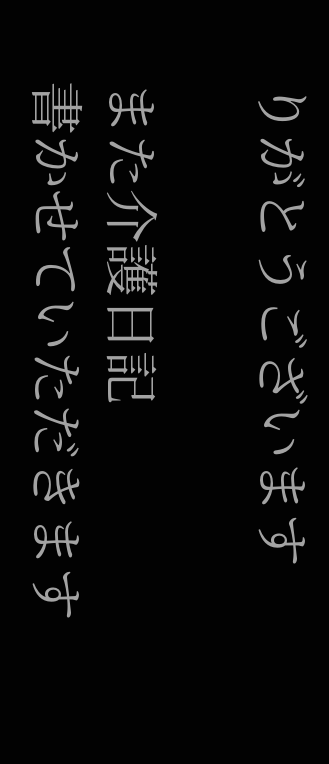りがとうございます

また介護日記
書かせていただきます